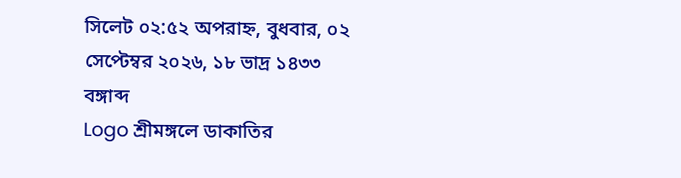সিলেট ০২:৫২ অপরাহ্ন, বুধবার, ০২ সেপ্টেম্বর ২০২৬, ১৮ ভাদ্র ১৪৩৩ বঙ্গাব্দ
Logo শ্রীমঙ্গলে ডাকাতির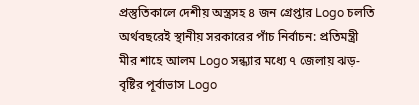প্রস্তুতিকালে দেশীয় অস্ত্রসহ ৪ জন গ্রেপ্তার Logo চলতি অর্থবছরেই স্থানীয় সরকারের পাঁচ নির্বাচন: প্রতিমন্ত্রী মীর শাহে আলম Logo সন্ধ্যার মধ্যে ৭ জেলায় ঝড়-বৃষ্টির পূর্বাভাস Logo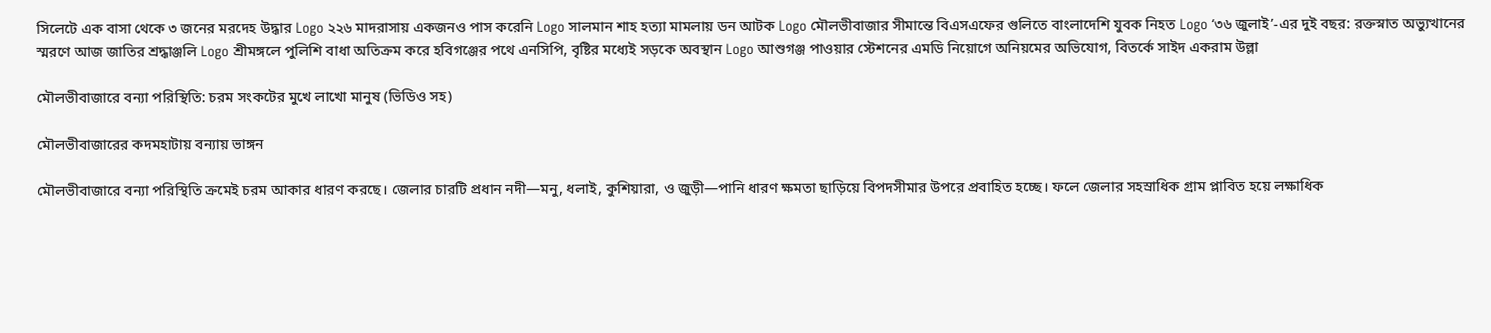সিলেটে এক বাসা থেকে ৩ জনের মরদেহ উদ্ধার Logo ২২৬ মাদরাসায় একজনও পাস করেনি Logo সালমান শাহ হত্যা মামলায় ডন আটক Logo মৌলভীবাজার সীমান্তে বিএসএফের গুলিতে বাংলাদেশি যুবক নিহত Logo ‘৩৬ জুলাই’-এর দুই বছর: রক্তস্নাত অভ্যুত্থানের স্মরণে আজ জাতির শ্রদ্ধাঞ্জলি Logo শ্রীমঙ্গলে পুলিশি বাধা অতিক্রম করে হবিগঞ্জের পথে এনসিপি, বৃষ্টির মধ্যেই সড়কে অবস্থান Logo আশুগঞ্জ পাওয়ার স্টেশনের এমডি নিয়োগে অনিয়মের অভিযোগ, বিতর্কে সাইদ একরাম উল্লা

মৌলভীবাজারে বন্যা পরিস্থিতি: চরম সংকটের মুখে লাখো মানুষ (ভিডিও সহ)

মৌলভীবাজারের কদমহাটায় বন্যায় ভাঙ্গন

মৌলভীবাজারে বন্যা পরিস্থিতি ক্রমেই চরম আকার ধারণ করছে। জেলার চারটি প্রধান নদী—মনু, ধলাই, কুশিয়ারা, ও জুড়ী—পানি ধারণ ক্ষমতা ছাড়িয়ে বিপদসীমার উপরে প্রবাহিত হচ্ছে। ফলে জেলার সহস্রাধিক গ্রাম প্লাবিত হয়ে লক্ষাধিক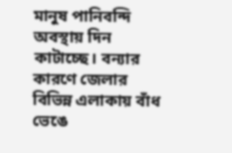মানুষ পানিবন্দি অবস্থায় দিন কাটাচ্ছে। বন্যার কারণে জেলার বিভিন্ন এলাকায় বাঁধ ভেঙে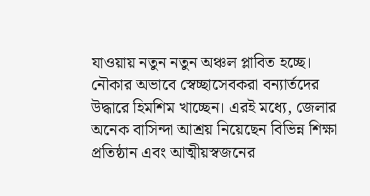যাওয়ায় নতুন নতুন অঞ্চল প্লাবিত হচ্ছে। নৌকার অভাবে স্বেচ্ছাসেবকরা বন্যার্তদের উদ্ধারে হিমশিম খাচ্ছেন। এরই মধ্যে, জেলার অনেক বাসিন্দা আশ্রয় নিয়েছেন বিভিন্ন শিক্ষা প্রতিষ্ঠান এবং আত্মীয়স্বজনের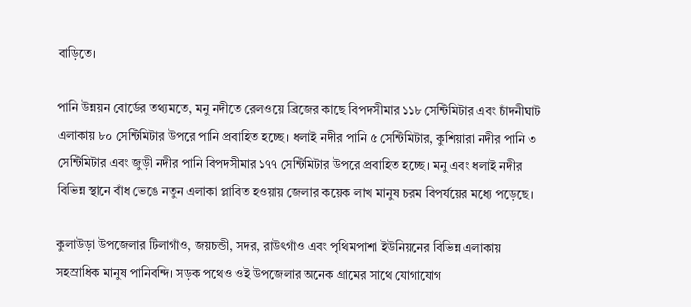বাড়িতে।

পানি উন্নয়ন বোর্ডের তথ্যমতে, মনু নদীতে রেলওয়ে ব্রিজের কাছে বিপদসীমার ১১৮ সেন্টিমিটার এবং চাঁদনীঘাট এলাকায় ৮০ সেন্টিমিটার উপরে পানি প্রবাহিত হচ্ছে। ধলাই নদীর পানি ৫ সেন্টিমিটার, কুশিয়ারা নদীর পানি ৩ সেন্টিমিটার এবং জুড়ী নদীর পানি বিপদসীমার ১৭৭ সেন্টিমিটার উপরে প্রবাহিত হচ্ছে। মনু এবং ধলাই নদীর বিভিন্ন স্থানে বাঁধ ভেঙে নতুন এলাকা প্লাবিত হওয়ায় জেলার কয়েক লাখ মানুষ চরম বিপর্যয়ের মধ্যে পড়েছে।

কুলাউড়া উপজেলার টিলাগাঁও, জয়চন্ডী, সদর, রাউৎগাঁও এবং পৃথিমপাশা ইউনিয়নের বিভিন্ন এলাকায় সহস্রাধিক মানুষ পানিবন্দি। সড়ক পথেও ওই উপজেলার অনেক গ্রামের সাথে যোগাযোগ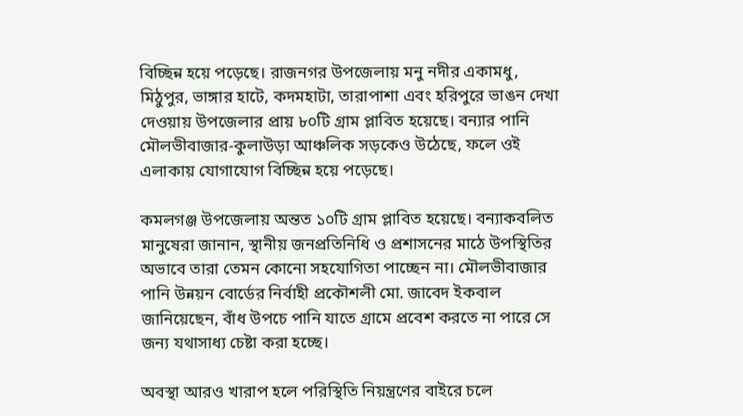বিচ্ছিন্ন হয়ে পড়েছে। রাজনগর উপজেলায় মনু নদীর একামধু, মিঠুপুর, ভাঙ্গার হাটে, কদমহাটা, তারাপাশা এবং হরিপুরে ভাঙন দেখা দেওয়ায় উপজেলার প্রায় ৮০টি গ্রাম প্লাবিত হয়েছে। বন্যার পানি মৌলভীবাজার-কুলাউড়া আঞ্চলিক সড়কেও উঠেছে, ফলে ওই এলাকায় যোগাযোগ বিচ্ছিন্ন হয়ে পড়েছে।

কমলগঞ্জ উপজেলায় অন্তত ১০টি গ্রাম প্লাবিত হয়েছে। বন্যাকবলিত মানুষেরা জানান, স্থানীয় জনপ্রতিনিধি ও প্রশাসনের মাঠে উপস্থিতির অভাবে তারা তেমন কোনো সহযোগিতা পাচ্ছেন না। মৌলভীবাজার পানি উন্নয়ন বোর্ডের নির্বাহী প্রকৌশলী মো. জাবেদ ইকবাল জানিয়েছেন, বাঁধ উপচে পানি যাতে গ্রামে প্রবেশ করতে না পারে সে জন্য যথাসাধ্য চেষ্টা করা হচ্ছে।

অবস্থা আরও খারাপ হলে পরিস্থিতি নিয়ন্ত্রণের বাইরে চলে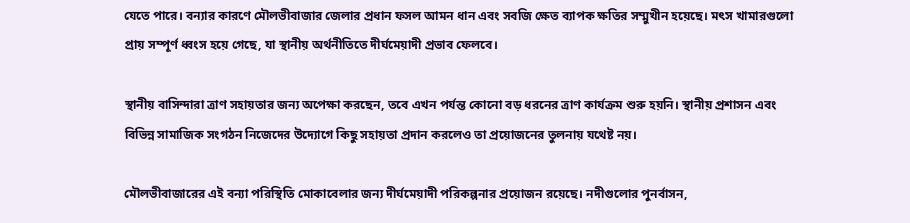যেতে পারে। বন্যার কারণে মৌলভীবাজার জেলার প্রধান ফসল আমন ধান এবং সবজি ক্ষেত ব্যাপক ক্ষতির সম্মুখীন হয়েছে। মৎস খামারগুলো প্রায় সম্পূর্ণ ধ্বংস হয়ে গেছে, যা স্থানীয় অর্থনীতিতে দীর্ঘমেয়াদী প্রভাব ফেলবে।

স্থানীয় বাসিন্দারা ত্রাণ সহায়তার জন্য অপেক্ষা করছেন, তবে এখন পর্যন্ত কোনো বড় ধরনের ত্রাণ কার্যক্রম শুরু হয়নি। স্থানীয় প্রশাসন এবং বিভিন্ন সামাজিক সংগঠন নিজেদের উদ্যোগে কিছু সহায়তা প্রদান করলেও তা প্রয়োজনের তুলনায় যথেষ্ট নয়।

মৌলভীবাজারের এই বন্যা পরিস্থিতি মোকাবেলার জন্য দীর্ঘমেয়াদী পরিকল্পনার প্রয়োজন রয়েছে। নদীগুলোর পুনর্বাসন,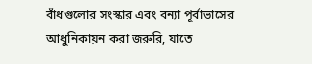বাঁধগুলোর সংস্কার এবং বন্যা পূর্বাভাসের আধুনিকায়ন করা জরুরি, যাতে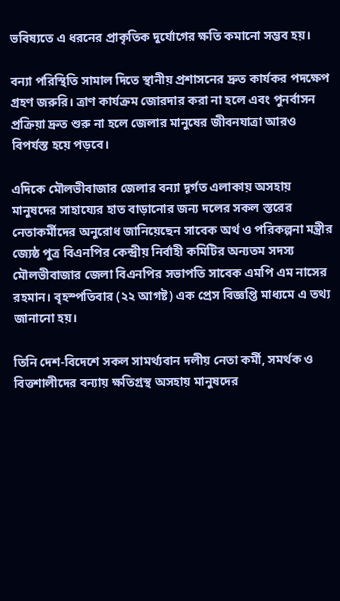ভবিষ্যতে এ ধরনের প্রাকৃতিক দুর্যোগের ক্ষতি কমানো সম্ভব হয়।

বন্যা পরিস্থিতি সামাল দিতে স্থানীয় প্রশাসনের দ্রুত কার্যকর পদক্ষেপ গ্রহণ জরুরি। ত্রাণ কার্যক্রম জোরদার করা না হলে এবং পুনর্বাসন প্রক্রিয়া দ্রুত শুরু না হলে জেলার মানুষের জীবনযাত্রা আরও বিপর্যস্ত হয়ে পড়বে।

এদিকে মৌলভীবাজার জেলার বন্যা দূর্গত এলাকায় অসহায় মানুষদের সাহায্যের হাত বাড়ানোর জন্য দলের সকল স্তরের নেতাকর্মীদের অনুরোধ জানিয়েছেন সাবেক অর্থ ও পরিকল্পনা মন্ত্রীর জ্যেষ্ঠ পুত্র বিএনপির কেন্দ্রীয় নির্বাহী কমিটির অন্যতম সদস্য মৌলভীবাজার জেলা বিএনপির সভাপতি সাবেক এমপি এম নাসের রহমান। বৃহস্পতিবার (২২ আগষ্ট) এক প্রেস বিজ্ঞপ্তি মাধ্যমে এ তথ্য জানানো হয়।

তিনি দেশ-বিদেশে সকল সামর্থ্যবান দলীয় নেতা কর্মী, সমর্থক ও বিত্তশালীদের বন্যায় ক্ষতিগ্রস্থ অসহায় মানুষদের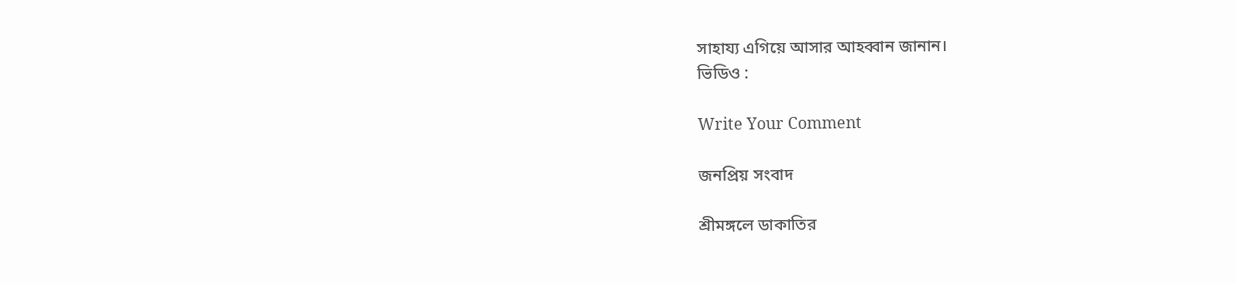সাহায্য এগিয়ে আসার আহব্বান জানান।
ভিডিও :

Write Your Comment

জনপ্রিয় সংবাদ

শ্রীমঙ্গলে ডাকাতির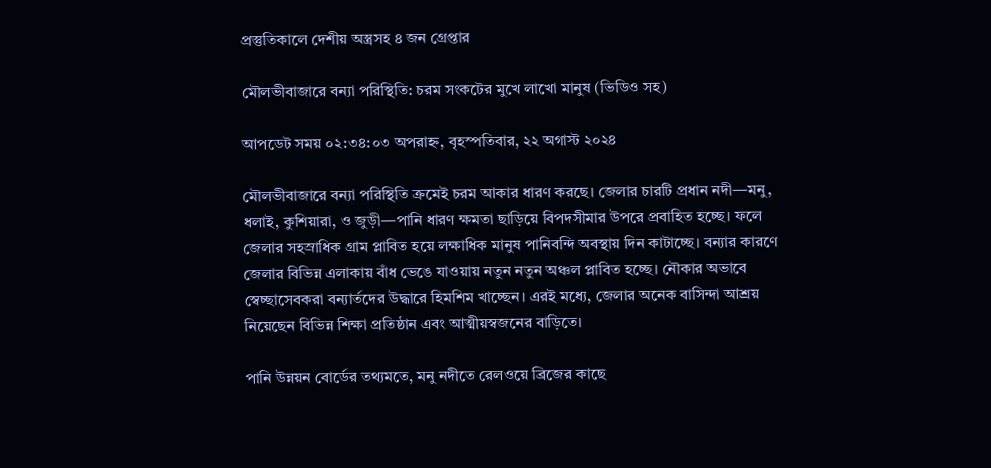প্রস্তুতিকালে দেশীয় অস্ত্রসহ ৪ জন গ্রেপ্তার

মৌলভীবাজারে বন্যা পরিস্থিতি: চরম সংকটের মুখে লাখো মানুষ (ভিডিও সহ)

আপডেট সময় ০২:৩৪:০৩ অপরাহ্ন, বৃহস্পতিবার, ২২ অগাস্ট ২০২৪

মৌলভীবাজারে বন্যা পরিস্থিতি ক্রমেই চরম আকার ধারণ করছে। জেলার চারটি প্রধান নদী—মনু, ধলাই, কুশিয়ারা, ও জুড়ী—পানি ধারণ ক্ষমতা ছাড়িয়ে বিপদসীমার উপরে প্রবাহিত হচ্ছে। ফলে জেলার সহস্রাধিক গ্রাম প্লাবিত হয়ে লক্ষাধিক মানুষ পানিবন্দি অবস্থায় দিন কাটাচ্ছে। বন্যার কারণে জেলার বিভিন্ন এলাকায় বাঁধ ভেঙে যাওয়ায় নতুন নতুন অঞ্চল প্লাবিত হচ্ছে। নৌকার অভাবে স্বেচ্ছাসেবকরা বন্যার্তদের উদ্ধারে হিমশিম খাচ্ছেন। এরই মধ্যে, জেলার অনেক বাসিন্দা আশ্রয় নিয়েছেন বিভিন্ন শিক্ষা প্রতিষ্ঠান এবং আত্মীয়স্বজনের বাড়িতে।

পানি উন্নয়ন বোর্ডের তথ্যমতে, মনু নদীতে রেলওয়ে ব্রিজের কাছে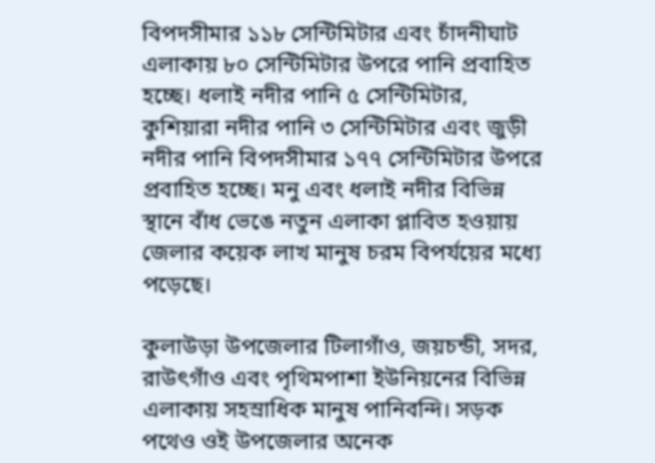বিপদসীমার ১১৮ সেন্টিমিটার এবং চাঁদনীঘাট এলাকায় ৮০ সেন্টিমিটার উপরে পানি প্রবাহিত হচ্ছে। ধলাই নদীর পানি ৫ সেন্টিমিটার, কুশিয়ারা নদীর পানি ৩ সেন্টিমিটার এবং জুড়ী নদীর পানি বিপদসীমার ১৭৭ সেন্টিমিটার উপরে প্রবাহিত হচ্ছে। মনু এবং ধলাই নদীর বিভিন্ন স্থানে বাঁধ ভেঙে নতুন এলাকা প্লাবিত হওয়ায় জেলার কয়েক লাখ মানুষ চরম বিপর্যয়ের মধ্যে পড়েছে।

কুলাউড়া উপজেলার টিলাগাঁও, জয়চন্ডী, সদর, রাউৎগাঁও এবং পৃথিমপাশা ইউনিয়নের বিভিন্ন এলাকায় সহস্রাধিক মানুষ পানিবন্দি। সড়ক পথেও ওই উপজেলার অনেক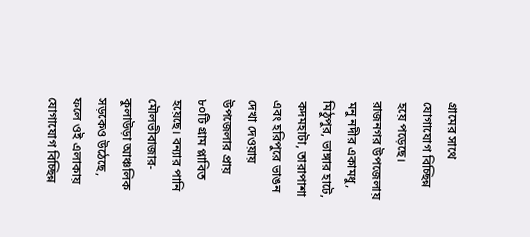গ্রামের সাথে যোগাযোগ বিচ্ছিন্ন হয়ে পড়েছে। রাজনগর উপজেলায় মনু নদীর একামধু, মিঠুপুর, ভাঙ্গার হাটে, কদমহাটা, তারাপাশা এবং হরিপুরে ভাঙন দেখা দেওয়ায় উপজেলার প্রায় ৮০টি গ্রাম প্লাবিত হয়েছে। বন্যার পানি মৌলভীবাজার-কুলাউড়া আঞ্চলিক সড়কেও উঠেছে, ফলে ওই এলাকায় যোগাযোগ বিচ্ছিন্ন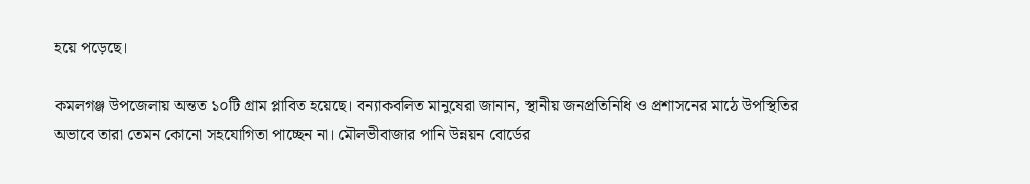হয়ে পড়েছে।

কমলগঞ্জ উপজেলায় অন্তত ১০টি গ্রাম প্লাবিত হয়েছে। বন্যাকবলিত মানুষেরা জানান, স্থানীয় জনপ্রতিনিধি ও প্রশাসনের মাঠে উপস্থিতির অভাবে তারা তেমন কোনো সহযোগিতা পাচ্ছেন না। মৌলভীবাজার পানি উন্নয়ন বোর্ডের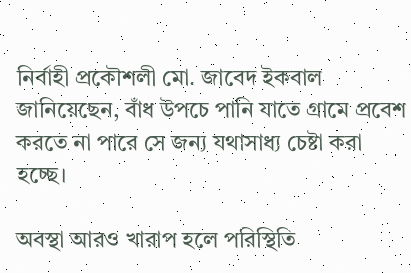নির্বাহী প্রকৌশলী মো. জাবেদ ইকবাল জানিয়েছেন, বাঁধ উপচে পানি যাতে গ্রামে প্রবেশ করতে না পারে সে জন্য যথাসাধ্য চেষ্টা করা হচ্ছে।

অবস্থা আরও খারাপ হলে পরিস্থিতি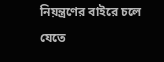নিয়ন্ত্রণের বাইরে চলে যেতে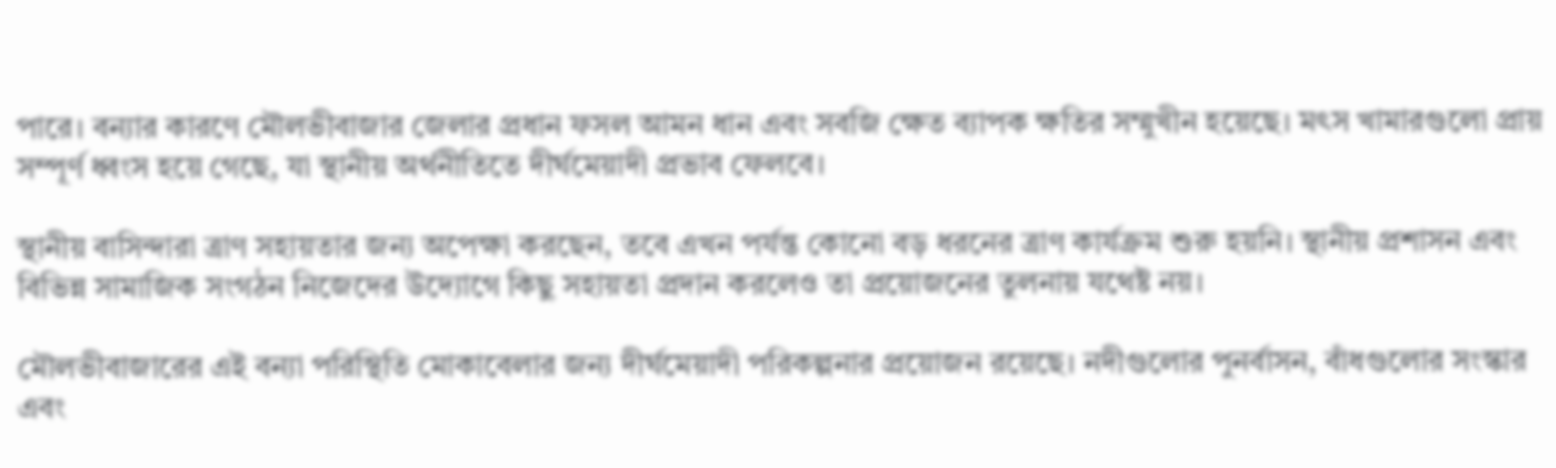পারে। বন্যার কারণে মৌলভীবাজার জেলার প্রধান ফসল আমন ধান এবং সবজি ক্ষেত ব্যাপক ক্ষতির সম্মুখীন হয়েছে। মৎস খামারগুলো প্রায় সম্পূর্ণ ধ্বংস হয়ে গেছে, যা স্থানীয় অর্থনীতিতে দীর্ঘমেয়াদী প্রভাব ফেলবে।

স্থানীয় বাসিন্দারা ত্রাণ সহায়তার জন্য অপেক্ষা করছেন, তবে এখন পর্যন্ত কোনো বড় ধরনের ত্রাণ কার্যক্রম শুরু হয়নি। স্থানীয় প্রশাসন এবং বিভিন্ন সামাজিক সংগঠন নিজেদের উদ্যোগে কিছু সহায়তা প্রদান করলেও তা প্রয়োজনের তুলনায় যথেষ্ট নয়।

মৌলভীবাজারের এই বন্যা পরিস্থিতি মোকাবেলার জন্য দীর্ঘমেয়াদী পরিকল্পনার প্রয়োজন রয়েছে। নদীগুলোর পুনর্বাসন, বাঁধগুলোর সংস্কার এবং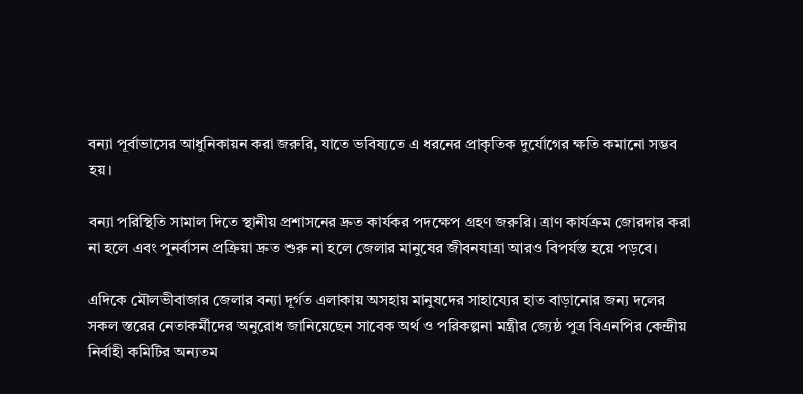বন্যা পূর্বাভাসের আধুনিকায়ন করা জরুরি, যাতে ভবিষ্যতে এ ধরনের প্রাকৃতিক দুর্যোগের ক্ষতি কমানো সম্ভব হয়।

বন্যা পরিস্থিতি সামাল দিতে স্থানীয় প্রশাসনের দ্রুত কার্যকর পদক্ষেপ গ্রহণ জরুরি। ত্রাণ কার্যক্রম জোরদার করা না হলে এবং পুনর্বাসন প্রক্রিয়া দ্রুত শুরু না হলে জেলার মানুষের জীবনযাত্রা আরও বিপর্যস্ত হয়ে পড়বে।

এদিকে মৌলভীবাজার জেলার বন্যা দূর্গত এলাকায় অসহায় মানুষদের সাহায্যের হাত বাড়ানোর জন্য দলের সকল স্তরের নেতাকর্মীদের অনুরোধ জানিয়েছেন সাবেক অর্থ ও পরিকল্পনা মন্ত্রীর জ্যেষ্ঠ পুত্র বিএনপির কেন্দ্রীয় নির্বাহী কমিটির অন্যতম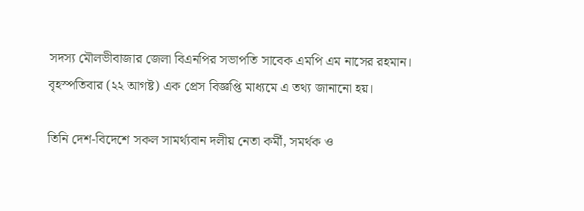সদস্য মৌলভীবাজার জেলা বিএনপির সভাপতি সাবেক এমপি এম নাসের রহমান। বৃহস্পতিবার (২২ আগষ্ট) এক প্রেস বিজ্ঞপ্তি মাধ্যমে এ তথ্য জানানো হয়।

তিনি দেশ-বিদেশে সকল সামর্থ্যবান দলীয় নেতা কর্মী, সমর্থক ও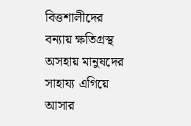বিত্তশালীদের বন্যায় ক্ষতিগ্রস্থ অসহায় মানুষদের সাহায্য এগিয়ে আসার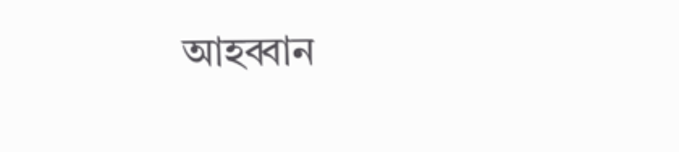আহব্বান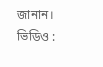জানান।
ভিডিও :